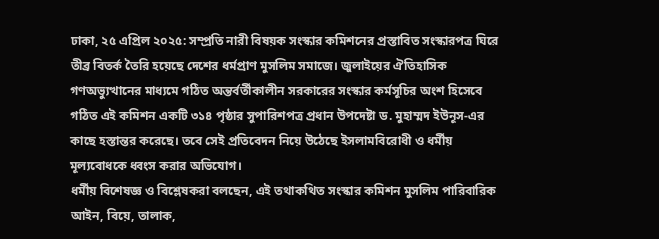ঢাকা, ২৫ এপ্রিল ২০২৫: সম্প্রতি নারী বিষয়ক সংস্কার কমিশনের প্রস্তাবিত সংস্কারপত্র ঘিরে তীব্র বিতর্ক তৈরি হয়েছে দেশের ধর্মপ্রাণ মুসলিম সমাজে। জুলাইয়ের ঐতিহাসিক গণঅভ্যুত্থানের মাধ্যমে গঠিত অন্তর্বর্তীকালীন সরকারের সংস্কার কর্মসূচির অংশ হিসেবে গঠিত এই কমিশন একটি ৩১৪ পৃষ্ঠার সুপারিশপত্র প্রধান উপদেষ্টা ড. মুহাম্মদ ইউনূস-এর কাছে হস্তান্তর করেছে। তবে সেই প্রতিবেদন নিয়ে উঠেছে ইসলামবিরোধী ও ধর্মীয় মূল্যবোধকে ধ্বংস করার অভিযোগ।
ধর্মীয় বিশেষজ্ঞ ও বিশ্লেষকরা বলছেন, এই তথাকথিত সংস্কার কমিশন মুসলিম পারিবারিক আইন, বিয়ে, তালাক,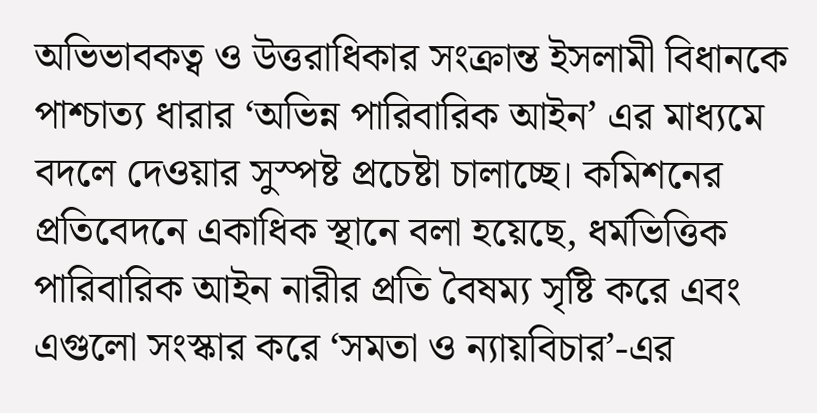অভিভাবকত্ব ও উত্তরাধিকার সংক্রান্ত ইসলামী বিধানকে পাশ্চাত্য ধারার ‘অভিন্ন পারিবারিক আইন’ এর মাধ্যমে বদলে দেওয়ার সুস্পষ্ট প্রচেষ্টা চালাচ্ছে। কমিশনের প্রতিবেদনে একাধিক স্থানে বলা হয়েছে, ধর্মভিত্তিক পারিবারিক আইন নারীর প্রতি বৈষম্য সৃষ্টি করে এবং এগুলো সংস্কার করে ‘সমতা ও ন্যায়বিচার’-এর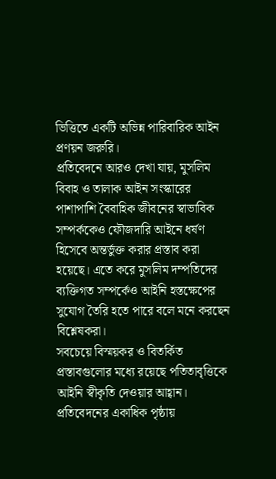ভিত্তিতে একটি অভিন্ন পারিবারিক আইন প্রণয়ন জরুরি।
প্রতিবেদনে আরও দেখা যায়, মুসলিম বিবাহ ও তালাক আইন সংস্কারের পাশাপাশি বৈবাহিক জীবনের স্বাভাবিক সম্পর্ককেও ফৌজদারি আইনে ধর্ষণ হিসেবে অন্তর্ভুক্ত করার প্রস্তাব করা হয়েছে। এতে করে মুসলিম দম্পতিদের ব্যক্তিগত সম্পর্কেও আইনি হস্তক্ষেপের সুযোগ তৈরি হতে পারে বলে মনে করছেন বিশ্লেষকরা।
সবচেয়ে বিস্ময়কর ও বিতর্কিত প্রস্তাবগুলোর মধ্যে রয়েছে পতিতাবৃত্তিকে আইনি স্বীকৃতি দেওয়ার আহ্বান। প্রতিবেদনের একাধিক পৃষ্ঠায়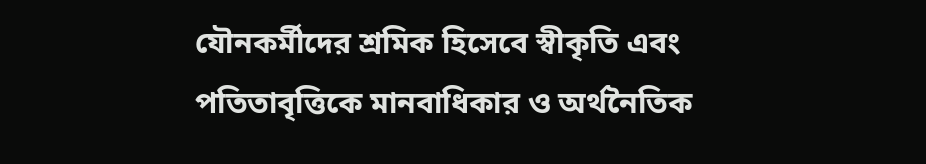যৌনকর্মীদের শ্রমিক হিসেবে স্বীকৃতি এবং পতিতাবৃত্তিকে মানবাধিকার ও অর্থনৈতিক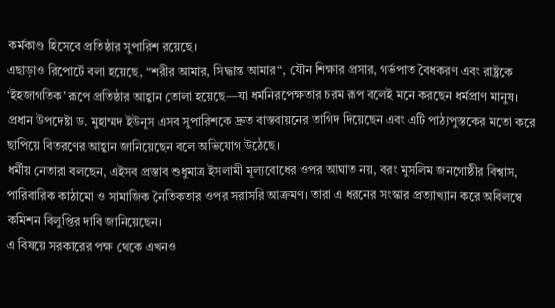কর্মকাণ্ড হিসেবে প্রতিষ্ঠার সুপারিশ রয়েছে।
এছাড়াও রিপোর্টে বলা হয়েছে, “শরীর আমার, সিদ্ধান্ত আমার“, যৌন শিক্ষার প্রসার, গর্ভপাত বৈধকরণ এবং রাষ্ট্রকে ‘ইহজাগতিক’ রূপে প্রতিষ্ঠার আহ্বান তোলা হয়েছে—যা ধর্মনিরপেক্ষতার চরম রূপ বলেই মনে করছেন ধর্মপ্রাণ মানুষ।
প্রধান উপদেষ্টা ড. মুহাম্মদ ইউনূস এসব সুপারিশকে দ্রুত বাস্তবায়নের তাগিদ দিয়েছেন এবং এটি পাঠ্যপুস্তকের মতো করে ছাপিয়ে বিতরণের আহ্বান জানিয়েছেন বলে অভিযোগ উঠেছে।
ধর্মীয় নেতারা বলছেন, এইসব প্রস্তাব শুধুমাত্র ইসলামী মূল্যবোধের ওপর আঘাত নয়, বরং মুসলিম জনগোষ্ঠীর বিশ্বাস, পারিবারিক কাঠামো ও সামাজিক নৈতিকতার ওপর সরাসরি আক্রমণ। তারা এ ধরনের সংস্কার প্রত্যাখ্যান করে অবিলম্বে কমিশন বিলুপ্তির দাবি জানিয়েছেন।
এ বিষয়ে সরকারের পক্ষ থেকে এখনও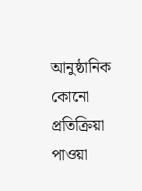আনুষ্ঠানিক কোনো প্রতিক্রিয়া পাওয়া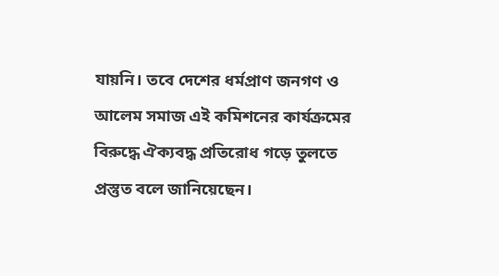যায়নি। তবে দেশের ধর্মপ্রাণ জনগণ ও আলেম সমাজ এই কমিশনের কার্যক্রমের বিরুদ্ধে ঐক্যবদ্ধ প্রতিরোধ গড়ে তুলতে প্রস্তুত বলে জানিয়েছেন।